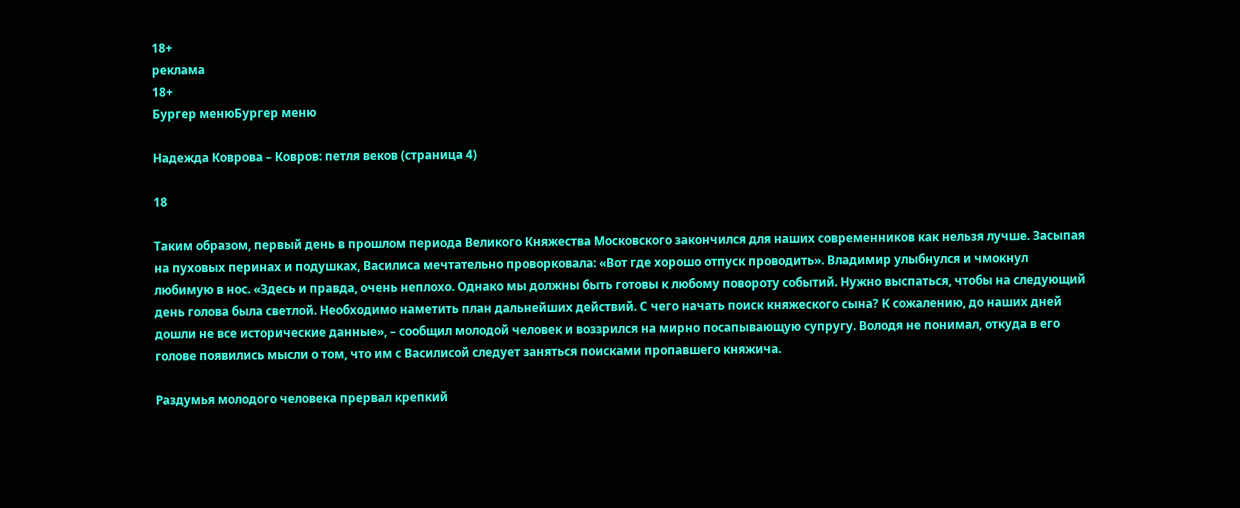18+
реклама
18+
Бургер менюБургер меню

Надежда Коврова – Ковров: петля веков (страница 4)

18

Таким образом, первый день в прошлом периода Великого Княжества Московского закончился для наших современников как нельзя лучше. Засыпая на пуховых перинах и подушках, Василиса мечтательно проворковала: «Вот где хорошо отпуск проводить». Владимир улыбнулся и чмокнул любимую в нос. «Здесь и правда, очень неплохо. Однако мы должны быть готовы к любому повороту событий. Нужно выспаться, чтобы на следующий день голова была светлой. Необходимо наметить план дальнейших действий. С чего начать поиск княжеского сына? К сожалению, до наших дней дошли не все исторические данные», – сообщил молодой человек и воззрился на мирно посапывающую супругу. Володя не понимал, откуда в его голове появились мысли о том, что им с Василисой следует заняться поисками пропавшего княжича.

Раздумья молодого человека прервал крепкий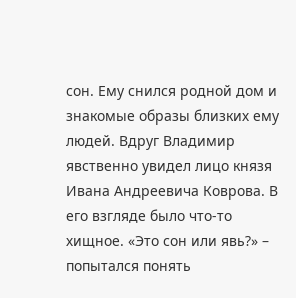сон. Ему снился родной дом и знакомые образы близких ему людей. Вдруг Владимир явственно увидел лицо князя Ивана Андреевича Коврова. В его взгляде было что-то хищное. «Это сон или явь?» – попытался понять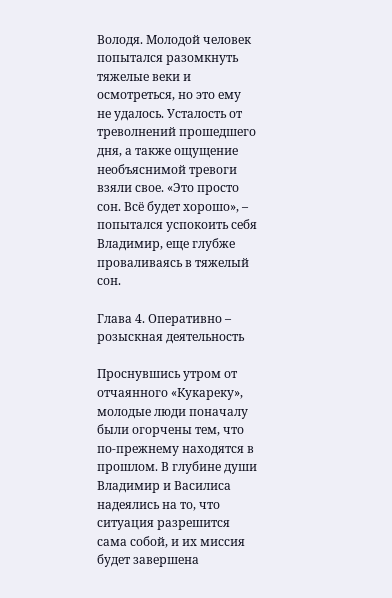Володя. Молодой человек попытался разомкнуть тяжелые веки и осмотреться, но это ему не удалось. Усталость от треволнений прошедшего дня, а также ощущение необъяснимой тревоги взяли свое. «Это просто сон. Всё будет хорошо», – попытался успокоить себя Владимир, еще глубже проваливаясь в тяжелый сон.

Глава 4. Оперативно – розыскная деятельность

Проснувшись утром от отчаянного «Кукареку», молодые люди поначалу были огорчены тем, что по-прежнему находятся в прошлом. В глубине души Владимир и Василиса надеялись на то, что ситуация разрешится сама собой, и их миссия будет завершена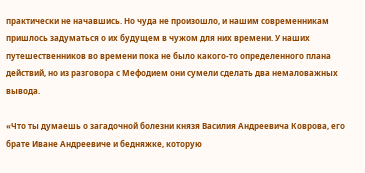практически не начавшись. Но чуда не произошло, и нашим современникам пришлось задуматься о их будущем в чужом для них времени. У наших путешественников во времени пока не было какого-то определенного плана действий, но из разговора с Мефодием они сумели сделать два немаловажных вывода.

«Что ты думаешь о загадочной болезни князя Василия Андреевича Коврова, его брате Иване Андреевиче и бедняжке, которую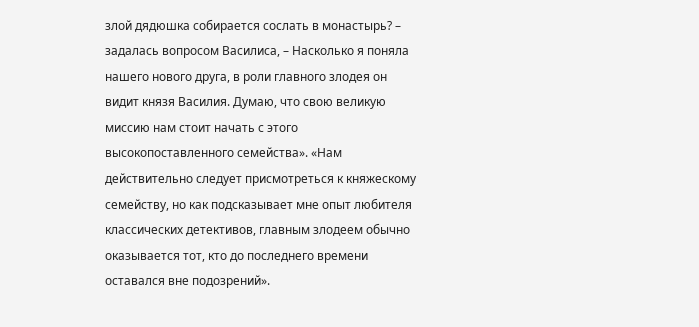злой дядюшка собирается сослать в монастырь? – задалась вопросом Василиса, – Насколько я поняла нашего нового друга, в роли главного злодея он видит князя Василия. Думаю, что свою великую миссию нам стоит начать с этого высокопоставленного семейства». «Нам действительно следует присмотреться к княжескому семейству, но как подсказывает мне опыт любителя классических детективов, главным злодеем обычно оказывается тот, кто до последнего времени оставался вне подозрений».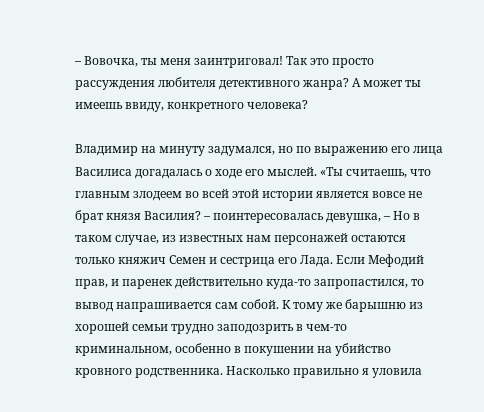– Вовочка, ты меня заинтриговал! Так это просто рассуждения любителя детективного жанра? А может ты имеешь ввиду, конкретного человека?

Владимир на минуту задумался, но по выражению его лица Василиса догадалась о ходе его мыслей. «Ты считаешь, что главным злодеем во всей этой истории является вовсе не брат князя Василия? – поинтересовалась девушка, – Но в таком случае, из известных нам персонажей остаются только княжич Семен и сестрица его Лада. Если Мефодий прав, и паренек действительно куда-то запропастился, то вывод напрашивается сам собой. К тому же барышню из хорошей семьи трудно заподозрить в чем-то криминальном, особенно в покушении на убийство кровного родственника. Насколько правильно я уловила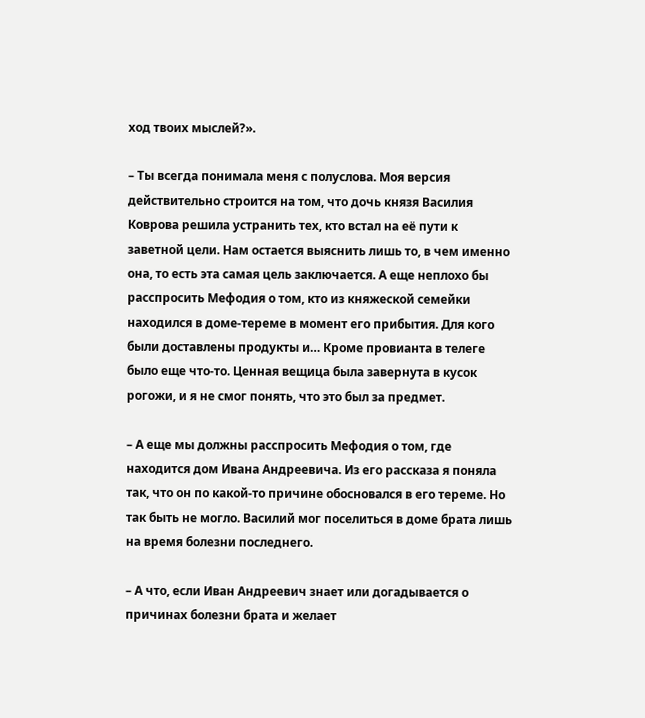ход твоих мыслей?».

– Ты всегда понимала меня с полуслова. Моя версия действительно строится на том, что дочь князя Василия Коврова решила устранить тех, кто встал на её пути к заветной цели. Нам остается выяснить лишь то, в чем именно она, то есть эта самая цель заключается. А еще неплохо бы расспросить Мефодия о том, кто из княжеской семейки находился в доме-тереме в момент его прибытия. Для кого были доставлены продукты и… Кроме провианта в телеге было еще что-то. Ценная вещица была завернута в кусок рогожи, и я не смог понять, что это был за предмет.

– А еще мы должны расспросить Мефодия о том, где находится дом Ивана Андреевича. Из его рассказа я поняла так, что он по какой-то причине обосновался в его тереме. Но так быть не могло. Василий мог поселиться в доме брата лишь на время болезни последнего.

– А что, если Иван Андреевич знает или догадывается о причинах болезни брата и желает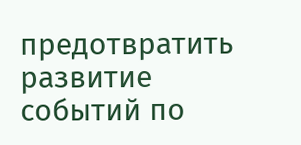предотвратить развитие событий по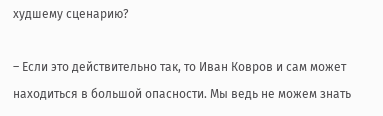худшему сценарию?

– Если это действительно так, то Иван Ковров и сам может находиться в большой опасности. Мы ведь не можем знать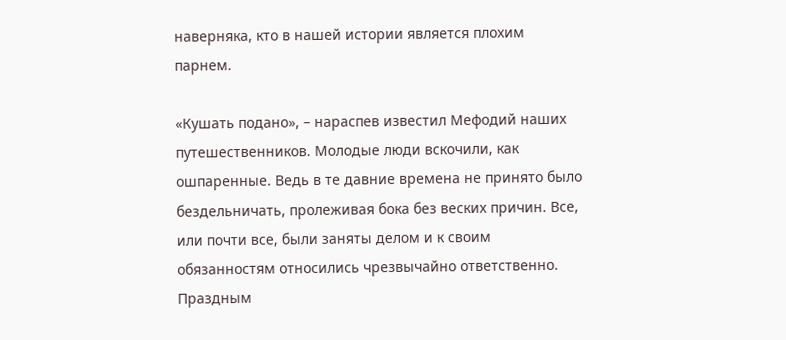наверняка, кто в нашей истории является плохим парнем.

«Кушать подано», – нараспев известил Мефодий наших путешественников. Молодые люди вскочили, как ошпаренные. Ведь в те давние времена не принято было бездельничать, пролеживая бока без веских причин. Все, или почти все, были заняты делом и к своим обязанностям относились чрезвычайно ответственно. Праздным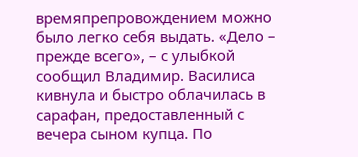времяпрепровождением можно было легко себя выдать. «Дело – прежде всего», – с улыбкой сообщил Владимир. Василиса кивнула и быстро облачилась в сарафан, предоставленный с вечера сыном купца. По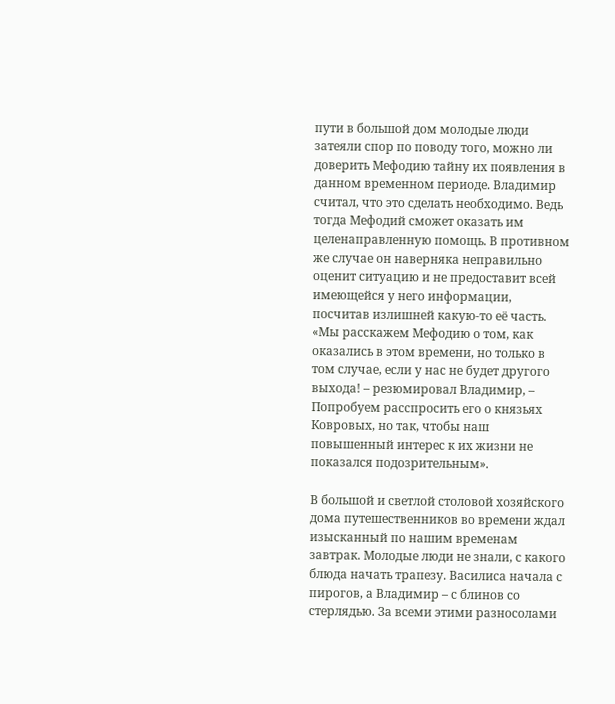пути в большой дом молодые люди затеяли спор по поводу того, можно ли доверить Мефодию тайну их появления в данном временном периоде. Владимир считал, что это сделать необходимо. Ведь тогда Мефодий сможет оказать им целенаправленную помощь. В противном же случае он наверняка неправильно оценит ситуацию и не предоставит всей имеющейся у него информации, посчитав излишней какую-то её часть. «Мы расскажем Мефодию о том, как оказались в этом времени, но только в том случае, если у нас не будет другого выхода! – резюмировал Владимир, – Попробуем расспросить его о князьях Ковровых, но так, чтобы наш повышенный интерес к их жизни не показался подозрительным».

В большой и светлой столовой хозяйского дома путешественников во времени ждал изысканный по нашим временам завтрак. Молодые люди не знали, с какого блюда начать трапезу. Василиса начала с пирогов, а Владимир – с блинов со стерлядью. За всеми этими разносолами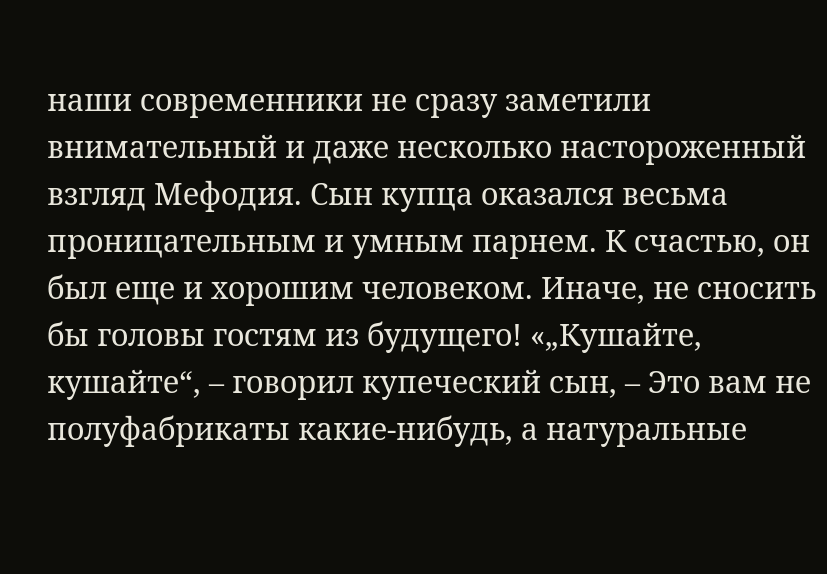наши современники не сразу заметили внимательный и даже несколько настороженный взгляд Мефодия. Сын купца оказался весьма проницательным и умным парнем. К счастью, он был еще и хорошим человеком. Иначе, не сносить бы головы гостям из будущего! «„Кушайте, кушайте“, – говорил купеческий сын, – Это вам не полуфабрикаты какие-нибудь, а натуральные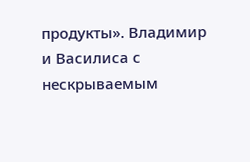продукты». Владимир и Василиса с нескрываемым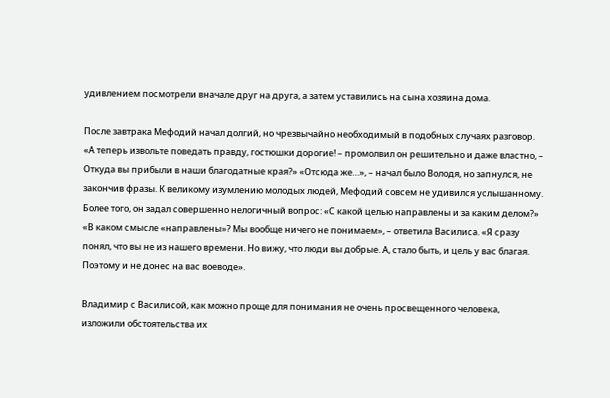удивлением посмотрели вначале друг на друга, а затем уставились на сына хозяина дома.

После завтрака Мефодий начал долгий, но чрезвычайно необходимый в подобных случаях разговор. «А теперь извольте поведать правду, гостюшки дорогие! – промолвил он решительно и даже властно, – Откуда вы прибыли в наши благодатные края?» «Отсюда же…», – начал было Володя, но запнулся, не закончив фразы. К великому изумлению молодых людей, Мефодий совсем не удивился услышанному. Более того, он задал совершенно нелогичный вопрос: «С какой целью направлены и за каким делом?» «В каком смысле «направлены»? Мы вообще ничего не понимаем», – ответила Василиса. «Я сразу понял, что вы не из нашего времени. Но вижу, что люди вы добрые. А, стало быть, и цель у вас благая. Поэтому и не донес на вас воеводе».

Владимир с Василисой, как можно проще для понимания не очень просвещенного человека, изложили обстоятельства их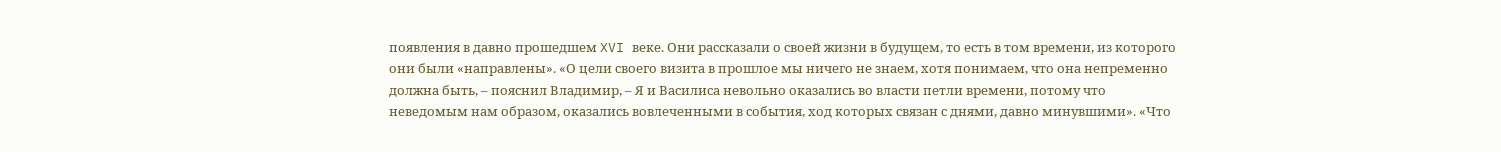появления в давно прошедшем XVI веке. Они рассказали о своей жизни в будущем, то есть в том времени, из которого они были «направлены». «О цели своего визита в прошлое мы ничего не знаем, хотя понимаем, что она непременно должна быть, – пояснил Владимир, – Я и Василиса невольно оказались во власти петли времени, потому что неведомым нам образом, оказались вовлеченными в события, ход которых связан с днями, давно минувшими». «Что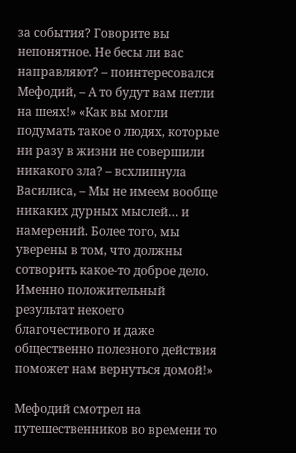за события? Говорите вы непонятное. Не бесы ли вас направляют? – поинтересовался Мефодий, – А то будут вам петли на шеях!» «Как вы могли подумать такое о людях, которые ни разу в жизни не совершили никакого зла? – всхлипнула Василиса, – Мы не имеем вообще никаких дурных мыслей… и намерений. Более того, мы уверены в том, что должны сотворить какое-то доброе дело. Именно положительный результат некоего благочестивого и даже общественно полезного действия поможет нам вернуться домой!»

Мефодий смотрел на путешественников во времени то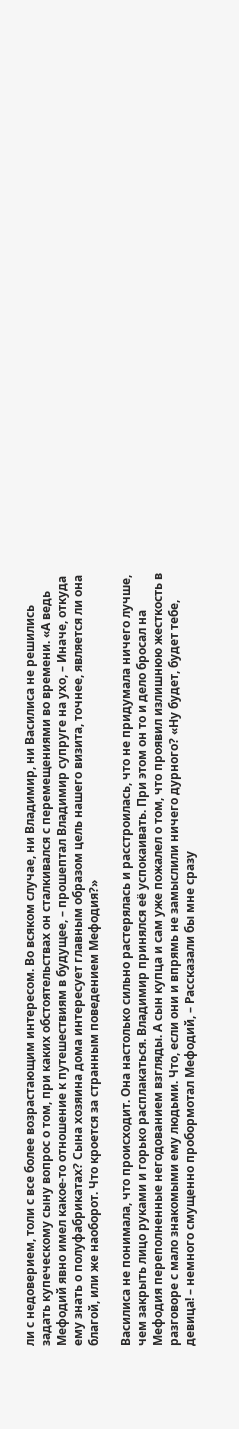ли с недоверием, толи с все более возрастающим интересом. Во всяком случае, ни Владимир, ни Василиса не решились задать купеческому сыну вопрос о том, при каких обстоятельствах он сталкивался с перемещениями во времени. «А ведь Мефодий явно имел какое-то отношение к путешествиям в будущее, – прошептал Владимир супруге на ухо, – Иначе, откуда ему знать о полуфабрикатах? Сына хозяина дома интересует главным образом цель нашего визита, точнее, является ли она благой, или же наоборот. Что кроется за странным поведением Мефодия?»

Василиса не понимала, что происходит. Она настолько сильно растерялась и расстроилась, что не придумала ничего лучше, чем закрыть лицо руками и горько расплакаться. Владимир принялся её успокаивать. При этом он то и дело бросал на Мефодия переполненные негодованием взгляды. А сын купца и сам уже пожалел о том, что проявил излишнюю жесткость в разговоре с мало знакомыми ему людьми. Что, если они и впрямь не замыслили ничего дурного? «Ну будет, будет тебе, девица! – немного смущенно пробормотал Мефодий, – Рассказали бы мне сразу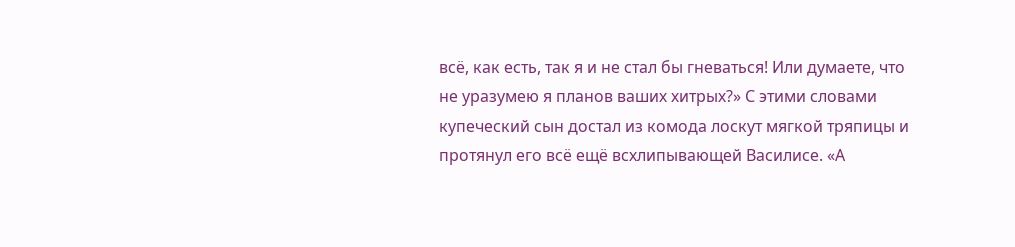всё, как есть, так я и не стал бы гневаться! Или думаете, что не уразумею я планов ваших хитрых?» С этими словами купеческий сын достал из комода лоскут мягкой тряпицы и протянул его всё ещё всхлипывающей Василисе. «А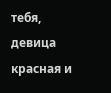тебя, девица красная и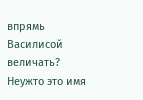впрямь Василисой величать? Неужто это имя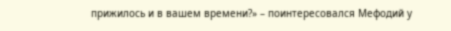прижилось и в вашем времени?» – поинтересовался Мефодий у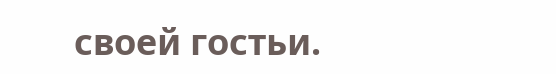своей гостьи.